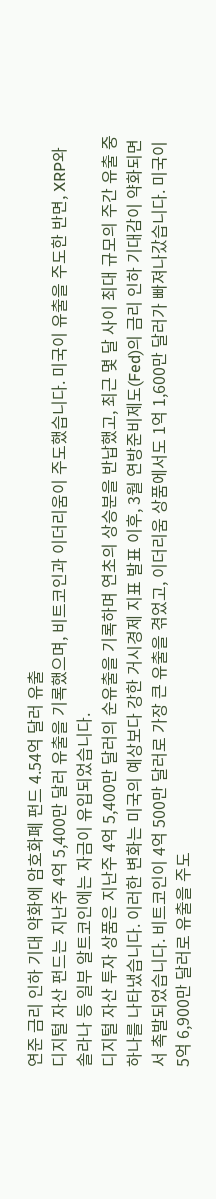연준 금리 인하 기대 약화에 암호화폐 펀드 4.54억 달러 유출
디지털 자산 펀드는 지난주 4억 5,400만 달러 유출을 기록했으며, 비트코인과 이더리움이 주도했습니다. 미국이 유출을 주도한 반면, XRP와 솔라나 등 일부 알트코인에는 자금이 유입되었습니다.
디지털 자산 투자 상품은 지난주 4억 5,400만 달러의 순유출을 기록하며 연초의 상승분을 반납했고, 최근 몇 달 사이 최대 규모의 주간 유출 중 하나를 나타냈습니다. 이러한 변화는 미국의 예상보다 강한 거시경제 지표 발표 이후, 3월 연방준비제도(Fed)의 금리 인하 기대감이 약화되면서 촉발되었습니다. 비트코인이 4억 500만 달러로 가장 큰 유출을 겪었고, 이더리움 상품에서도 1억 1,600만 달러가 빠져나갔습니다. 미국이 5억 6,900만 달러로 유출을 주도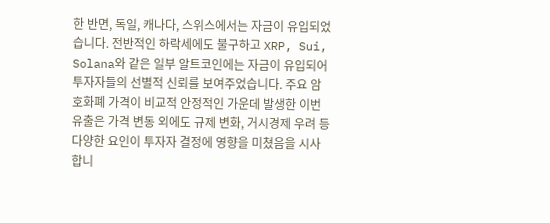한 반면, 독일, 캐나다, 스위스에서는 자금이 유입되었습니다. 전반적인 하락세에도 불구하고 XRP, Sui, Solana와 같은 일부 알트코인에는 자금이 유입되어 투자자들의 선별적 신뢰를 보여주었습니다. 주요 암호화폐 가격이 비교적 안정적인 가운데 발생한 이번 유출은 가격 변동 외에도 규제 변화, 거시경제 우려 등 다양한 요인이 투자자 결정에 영향을 미쳤음을 시사합니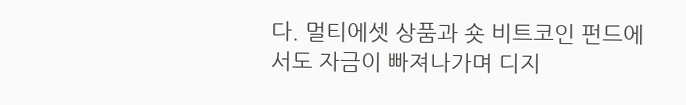다. 멀티에셋 상품과 숏 비트코인 펀드에서도 자금이 빠져나가며 디지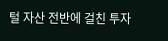털 자산 전반에 걸친 투자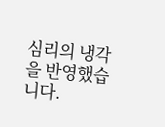심리의 냉각을 반영했습니다.